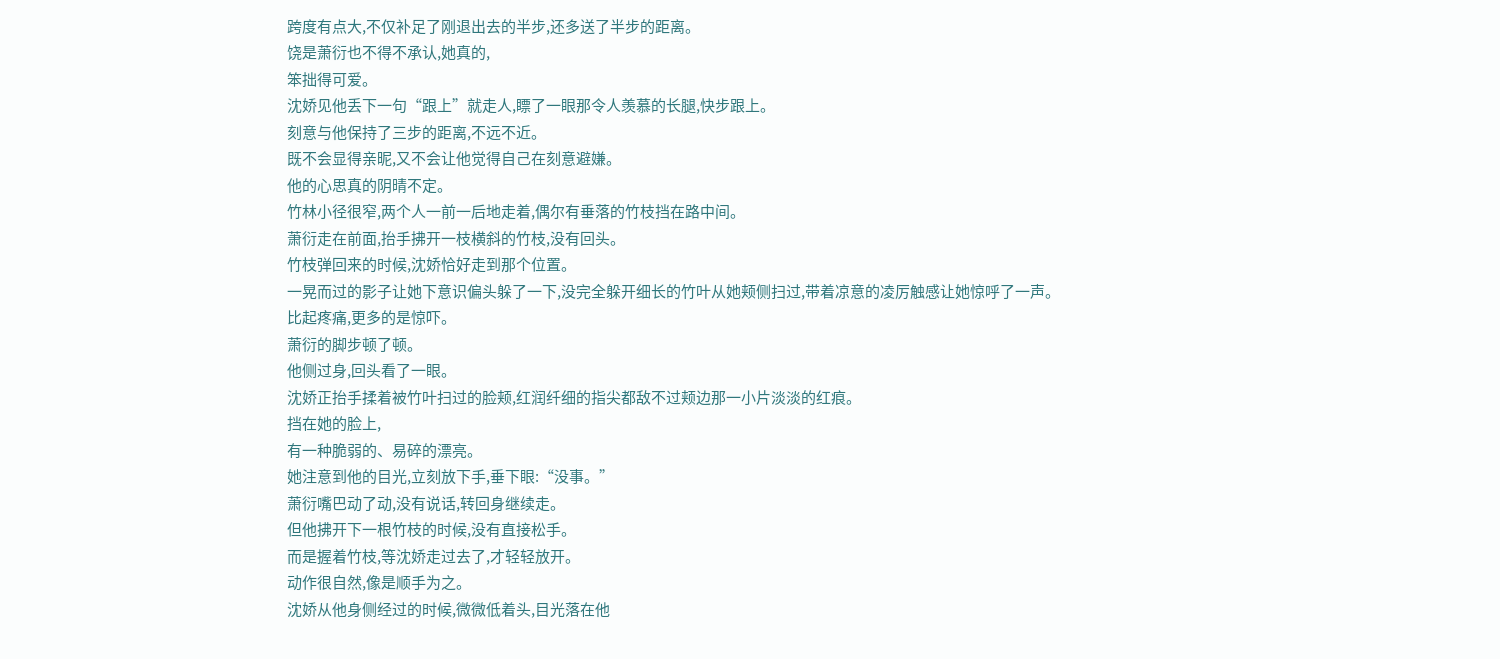跨度有点大,不仅补足了刚退出去的半步,还多送了半步的距离。
饶是萧衍也不得不承认,她真的,
笨拙得可爱。
沈娇见他丢下一句“跟上”就走人,瞟了一眼那令人羡慕的长腿,快步跟上。
刻意与他保持了三步的距离,不远不近。
既不会显得亲昵,又不会让他觉得自己在刻意避嫌。
他的心思真的阴晴不定。
竹林小径很窄,两个人一前一后地走着,偶尔有垂落的竹枝挡在路中间。
萧衍走在前面,抬手拂开一枝横斜的竹枝,没有回头。
竹枝弹回来的时候,沈娇恰好走到那个位置。
一晃而过的影子让她下意识偏头躲了一下,没完全躲开细长的竹叶从她颊侧扫过,带着凉意的凌厉触感让她惊呼了一声。
比起疼痛,更多的是惊吓。
萧衍的脚步顿了顿。
他侧过身,回头看了一眼。
沈娇正抬手揉着被竹叶扫过的脸颊,红润纤细的指尖都敌不过颊边那一小片淡淡的红痕。
挡在她的脸上,
有一种脆弱的、易碎的漂亮。
她注意到他的目光,立刻放下手,垂下眼:“没事。”
萧衍嘴巴动了动,没有说话,转回身继续走。
但他拂开下一根竹枝的时候,没有直接松手。
而是握着竹枝,等沈娇走过去了,才轻轻放开。
动作很自然,像是顺手为之。
沈娇从他身侧经过的时候,微微低着头,目光落在他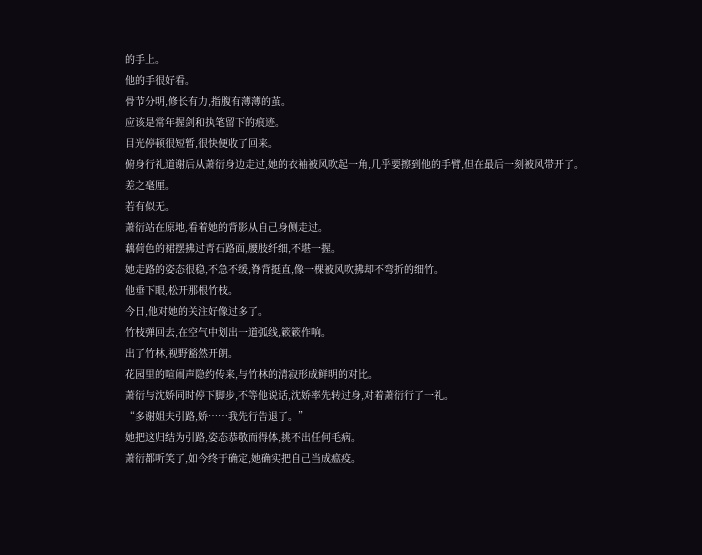的手上。
他的手很好看。
骨节分明,修长有力,指腹有薄薄的茧。
应该是常年握剑和执笔留下的痕迹。
目光停顿很短暂,很快便收了回来。
俯身行礼道谢后从萧衍身边走过,她的衣袖被风吹起一角,几乎要擦到他的手臂,但在最后一刻被风带开了。
差之毫厘。
若有似无。
萧衍站在原地,看着她的背影从自己身侧走过。
藕荷色的裙摆拂过青石路面,腰肢纤细,不堪一握。
她走路的姿态很稳,不急不缓,脊背挺直,像一棵被风吹拂却不弯折的细竹。
他垂下眼,松开那根竹枝。
今日,他对她的关注好像过多了。
竹枝弹回去,在空气中划出一道弧线,簌簌作响。
出了竹林,视野豁然开朗。
花园里的喧闹声隐约传来,与竹林的清寂形成鲜明的对比。
萧衍与沈娇同时停下脚步,不等他说话,沈娇率先转过身,对着萧衍行了一礼。
“多谢姐夫引路,娇……我先行告退了。”
她把这归结为引路,姿态恭敬而得体,挑不出任何毛病。
萧衍都听笑了,如今终于确定,她确实把自己当成瘟疫。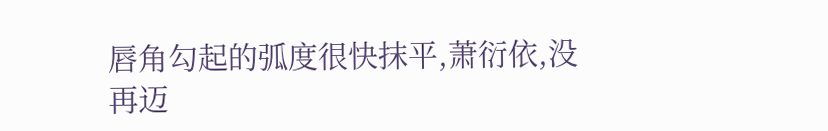唇角勾起的弧度很快抹平,萧衍依,没再迈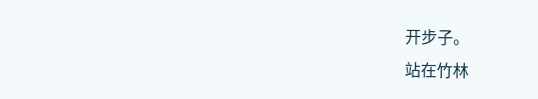开步子。
站在竹林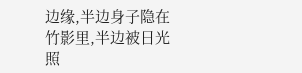边缘,半边身子隐在竹影里,半边被日光照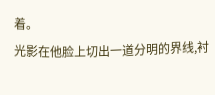着。
光影在他脸上切出一道分明的界线,衬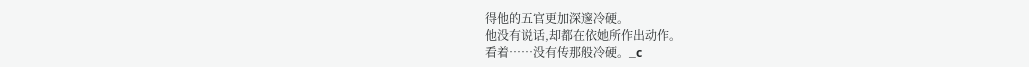得他的五官更加深邃冷硬。
他没有说话,却都在依她所作出动作。
看着……没有传那般冷硬。_c